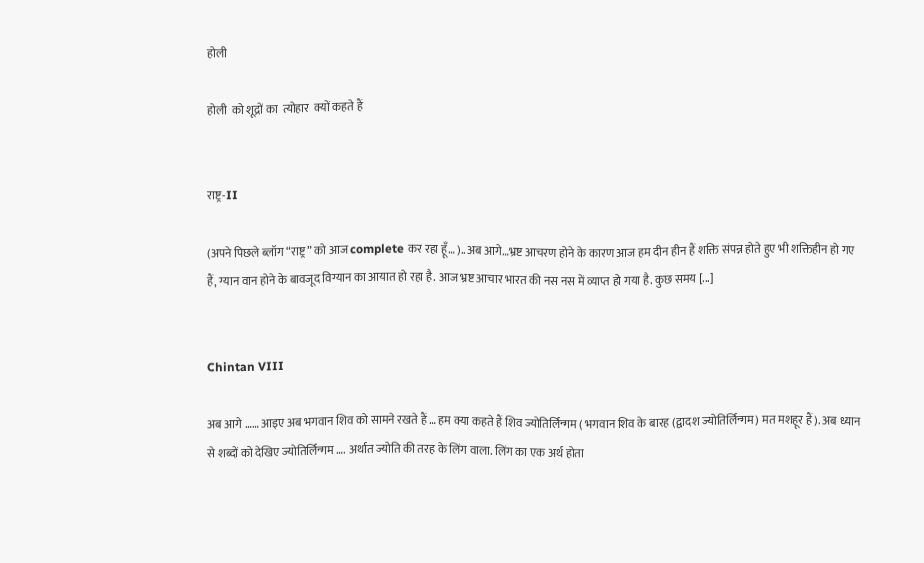होली

होली  को शूद्रों का  त्योहार  क्यों कहते हैं


राष्ट्र-II

(अपने पिछले ब्लॉग “राष्ट्र” को आज complete कर रहा हूँ… )..अब आगे…भ्रष्ट आचरण होने के कारण आज हम दीन हीन हैं शक्ति संपन्न होते हुए भी शक्तिहीन हो गए हैं, ग्यान वान होने के बावजूद विग्यान का आयात हो रहा है. आज भ्रष्ट आचार भारत की नस नस में व्याप्त हो गया है. कुछ समय [...]


Chintan VIII

अब आगे …… आइए अब भगवान शिव को सामने रखते हैं … हम क्या कहते हैं शिव ज्योतिर्लिन्गम ( भगवान शिव के बारह (द्वादश ज्योतिर्लिन्गम) मत मशहूर हैं). अब ध्यान से शब्दों को देखिए ज्योतिर्लिन्गम …. अर्थात ज्योति की तरह के लिंग वाला. लिंग का एक अर्थ होता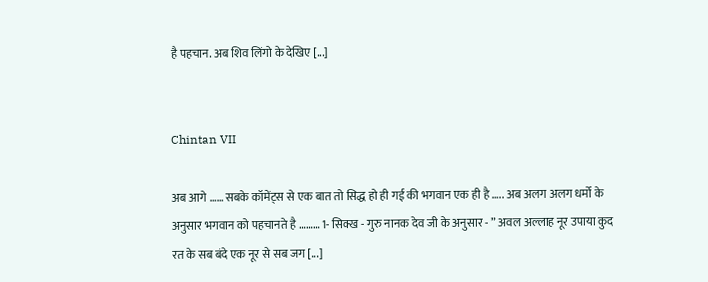है पहचान. अब शिव लिंगो के देखिए [...]


Chintan VII

अब आगे …… सबके कॉमेंट्स से एक बात तो सिद्ध हो ही गई की भगवान एक ही है ….. अब अलग अलग धर्मो के अनुसार भगवान को पहचानते है ……… 1- सिक्ख - गुरु नानक देव जी के अनुसार - ” अवल अल्लाह नूर उपाया कुद रत के सब बंदे एक नूर से सब जग [...]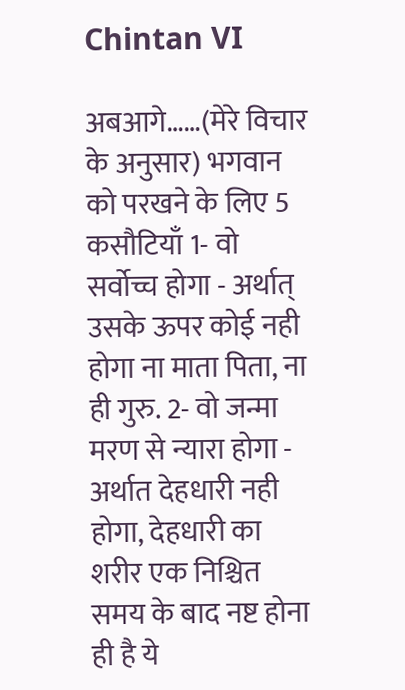Chintan VI

अबआगे……(मेरे विचार के अनुसार) भगवान को परखने के लिए 5 कसौटियाँ 1- वो सर्वोच्च होगा - अर्थात् उसके ऊपर कोई नही होगा ना माता पिता, ना ही गुरु. 2- वो जन्मा मरण से न्यारा होगा - अर्थात देहधारी नही होगा, देहधारी का शरीर एक निश्चित समय के बाद नष्ट होना ही है ये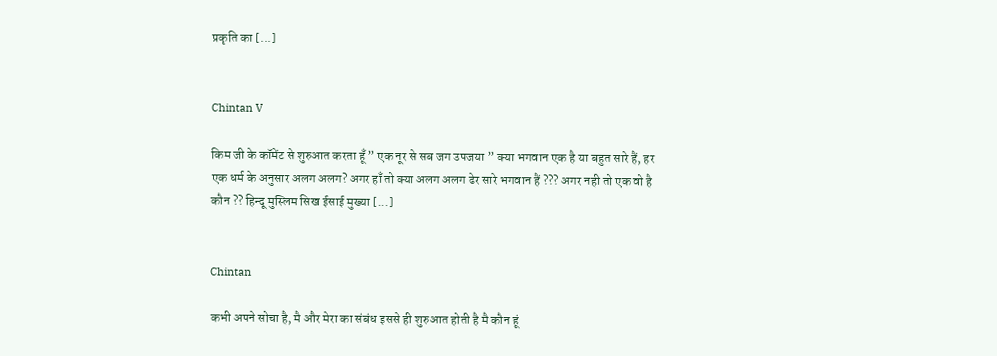प्रकृति का [...]


Chintan V

किम जी के कॉमेंट से शुरुआत करता हूँ ” एक नूर से सब जग उपजया ” क्या भगवान एक है या बहुत सारे हैं, हर एक धर्म के अनुसार अलग अलग? अगर हाँ तो क्या अलग अलग ढेर सारे भगवान हैं ??? अगर नही तो एक वो है कौन ?? हिन्दू मुस्लिम सिख ईसाई मुख्या [...]


Chintan

कभी अपने सोचा है, मै और मेरा का संबंध इससे ही शुरुआत होती है मै कौन हूं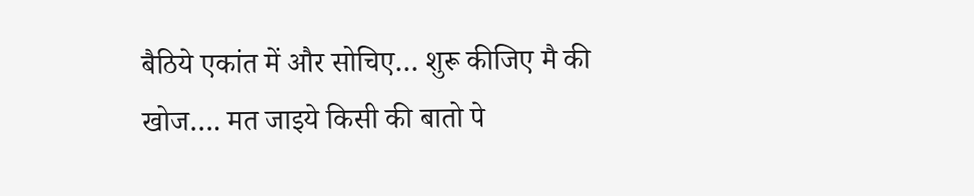बैठिये एकांत में और सोचिए… शुरू कीजिए मै की खोज…. मत जाइये किसी की बातो पे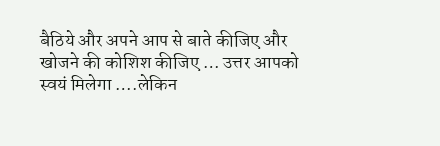बैठिये और अपने आप से बाते कीजिए और खोजने की कोशिश कीजिए … उत्तर आपको स्वयं मिलेगा ….लेकिन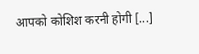आपको कोशिश करनी होगी [...]